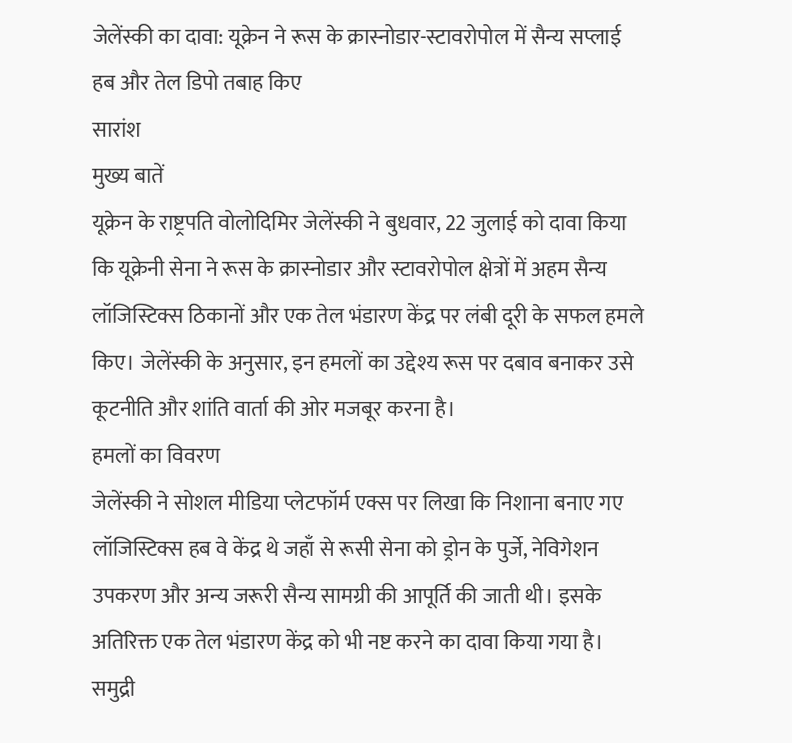जेलेंस्की का दावा: यूक्रेन ने रूस के क्रास्नोडार-स्टावरोपोल में सैन्य सप्लाई हब और तेल डिपो तबाह किए
सारांश
मुख्य बातें
यूक्रेन के राष्ट्रपति वोलोदिमिर जेलेंस्की ने बुधवार, 22 जुलाई को दावा किया कि यूक्रेनी सेना ने रूस के क्रास्नोडार और स्टावरोपोल क्षेत्रों में अहम सैन्य लॉजिस्टिक्स ठिकानों और एक तेल भंडारण केंद्र पर लंबी दूरी के सफल हमले किए। जेलेंस्की के अनुसार, इन हमलों का उद्देश्य रूस पर दबाव बनाकर उसे कूटनीति और शांति वार्ता की ओर मजबूर करना है।
हमलों का विवरण
जेलेंस्की ने सोशल मीडिया प्लेटफॉर्म एक्स पर लिखा कि निशाना बनाए गए लॉजिस्टिक्स हब वे केंद्र थे जहाँ से रूसी सेना को ड्रोन के पुर्जे, नेविगेशन उपकरण और अन्य जरूरी सैन्य सामग्री की आपूर्ति की जाती थी। इसके अतिरिक्त एक तेल भंडारण केंद्र को भी नष्ट करने का दावा किया गया है।
समुद्री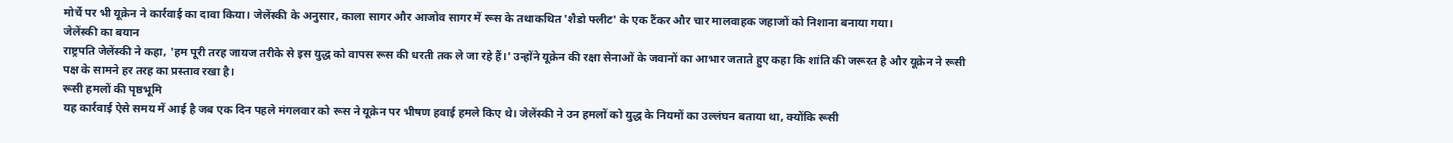मोर्चे पर भी यूक्रेन ने कार्रवाई का दावा किया। जेलेंस्की के अनुसार, काला सागर और आजोव सागर में रूस के तथाकथित 'शैडो फ्लीट' के एक टैंकर और चार मालवाहक जहाजों को निशाना बनाया गया।
जेलेंस्की का बयान
राष्ट्रपति जेलेंस्की ने कहा, 'हम पूरी तरह जायज तरीके से इस युद्ध को वापस रूस की धरती तक ले जा रहे हैं।' उन्होंने यूक्रेन की रक्षा सेनाओं के जवानों का आभार जताते हुए कहा कि शांति की जरूरत है और यूक्रेन ने रूसी पक्ष के सामने हर तरह का प्रस्ताव रखा है।
रूसी हमलों की पृष्ठभूमि
यह कार्रवाई ऐसे समय में आई है जब एक दिन पहले मंगलवार को रूस ने यूक्रेन पर भीषण हवाई हमले किए थे। जेलेंस्की ने उन हमलों को युद्ध के नियमों का उल्लंघन बताया था, क्योंकि रूसी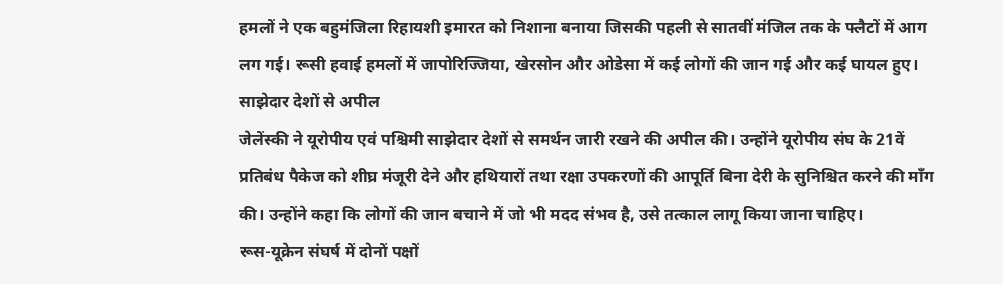हमलों ने एक बहुमंजिला रिहायशी इमारत को निशाना बनाया जिसकी पहली से सातवीं मंजिल तक के फ्लैटों में आग लग गई। रूसी हवाई हमलों में जापोरिज्जिया, खेरसोन और ओडेसा में कई लोगों की जान गई और कई घायल हुए।
साझेदार देशों से अपील
जेलेंस्की ने यूरोपीय एवं पश्चिमी साझेदार देशों से समर्थन जारी रखने की अपील की। उन्होंने यूरोपीय संघ के 21वें प्रतिबंध पैकेज को शीघ्र मंजूरी देने और हथियारों तथा रक्षा उपकरणों की आपूर्ति बिना देरी के सुनिश्चित करने की माँग की। उन्होंने कहा कि लोगों की जान बचाने में जो भी मदद संभव है, उसे तत्काल लागू किया जाना चाहिए।
रूस-यूक्रेन संघर्ष में दोनों पक्षों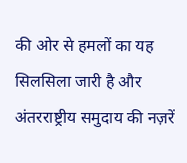की ओर से हमलों का यह सिलसिला जारी है और अंतरराष्ट्रीय समुदाय की नज़रें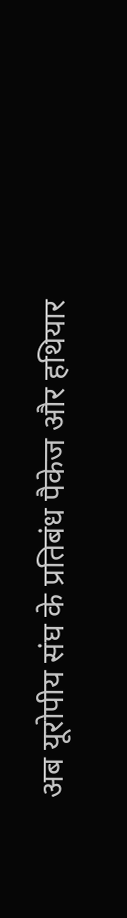अब यूरोपीय संघ के प्रतिबंध पैकेज और हथियार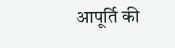आपूर्ति की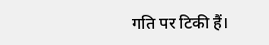गति पर टिकी हैं।